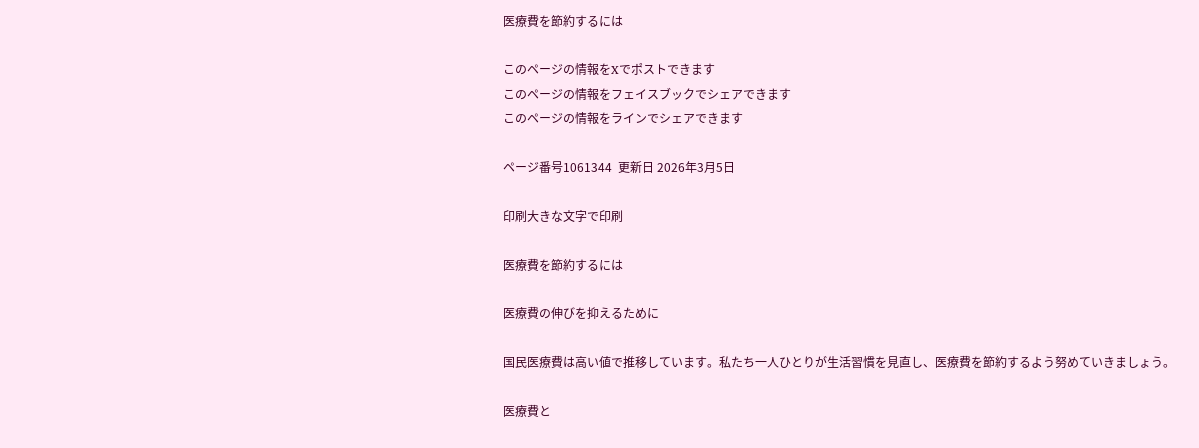医療費を節約するには

このページの情報をXでポストできます
このページの情報をフェイスブックでシェアできます
このページの情報をラインでシェアできます

ページ番号1061344  更新日 2026年3月5日

印刷大きな文字で印刷

医療費を節約するには

医療費の伸びを抑えるために

国民医療費は高い値で推移しています。私たち一人ひとりが生活習慣を見直し、医療費を節約するよう努めていきましょう。

医療費と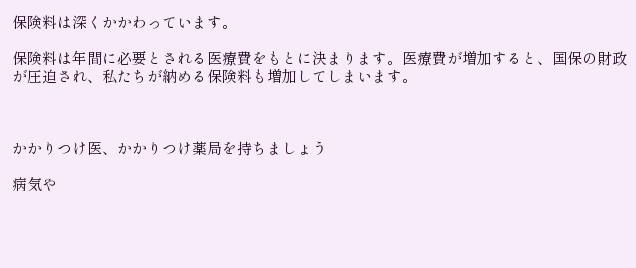保険料は深くかかわっています。

保険料は年間に必要とされる医療費をもとに決まります。医療費が増加すると、国保の財政が圧迫され、私たちが納める保険料も増加してしまいます。



かかりつけ医、かかりつけ薬局を持ちましょう

病気や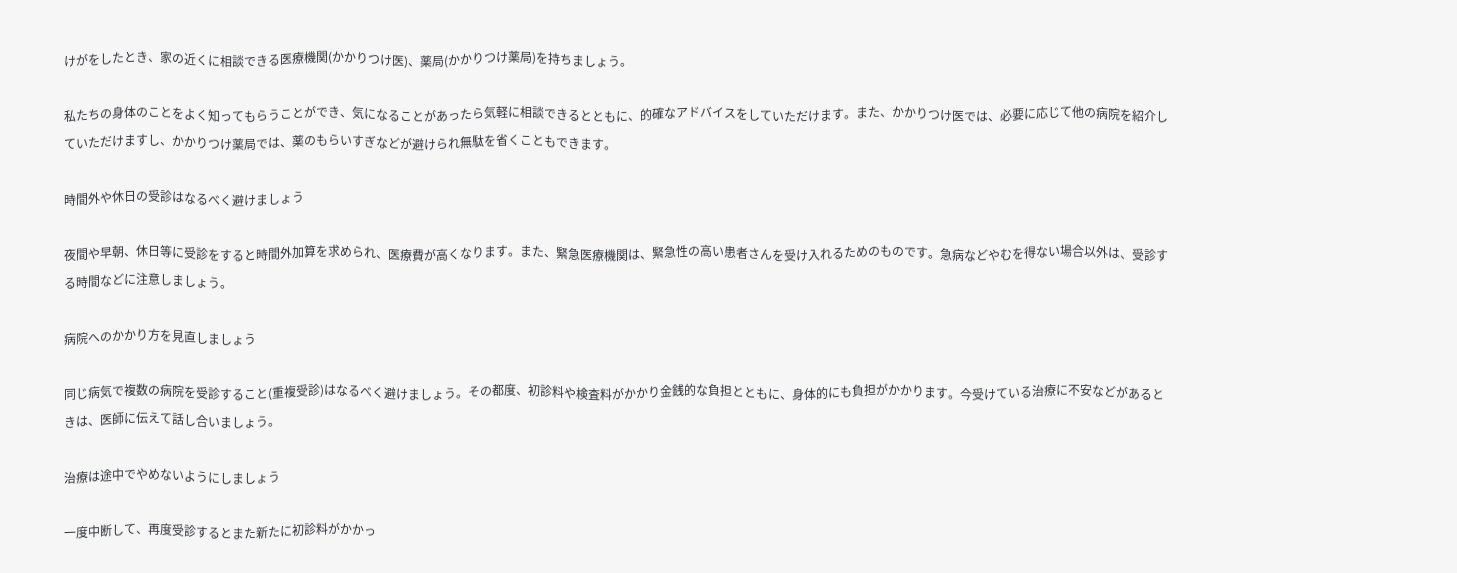けがをしたとき、家の近くに相談できる医療機関(かかりつけ医)、薬局(かかりつけ薬局)を持ちましょう。

私たちの身体のことをよく知ってもらうことができ、気になることがあったら気軽に相談できるとともに、的確なアドバイスをしていただけます。また、かかりつけ医では、必要に応じて他の病院を紹介していただけますし、かかりつけ薬局では、薬のもらいすぎなどが避けられ無駄を省くこともできます。

時間外や休日の受診はなるべく避けましょう

夜間や早朝、休日等に受診をすると時間外加算を求められ、医療費が高くなります。また、緊急医療機関は、緊急性の高い患者さんを受け入れるためのものです。急病などやむを得ない場合以外は、受診する時間などに注意しましょう。

病院へのかかり方を見直しましょう

同じ病気で複数の病院を受診すること(重複受診)はなるべく避けましょう。その都度、初診料や検査料がかかり金銭的な負担とともに、身体的にも負担がかかります。今受けている治療に不安などがあるときは、医師に伝えて話し合いましょう。

治療は途中でやめないようにしましょう

一度中断して、再度受診するとまた新たに初診料がかかっ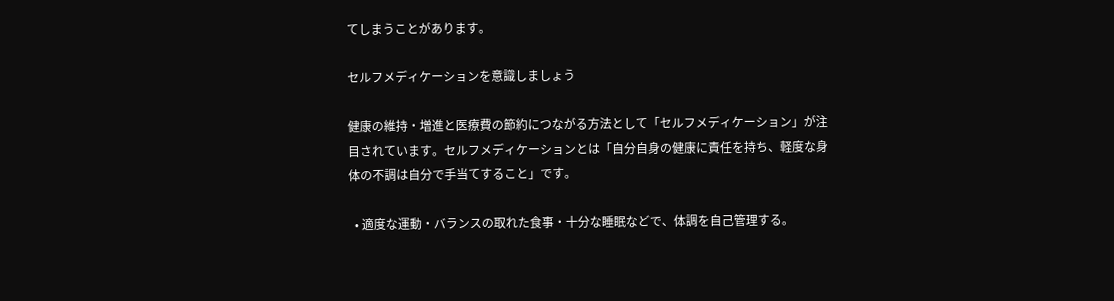てしまうことがあります。

セルフメディケーションを意識しましょう

健康の維持・増進と医療費の節約につながる方法として「セルフメディケーション」が注目されています。セルフメディケーションとは「自分自身の健康に責任を持ち、軽度な身体の不調は自分で手当てすること」です。

  • 適度な運動・バランスの取れた食事・十分な睡眠などで、体調を自己管理する。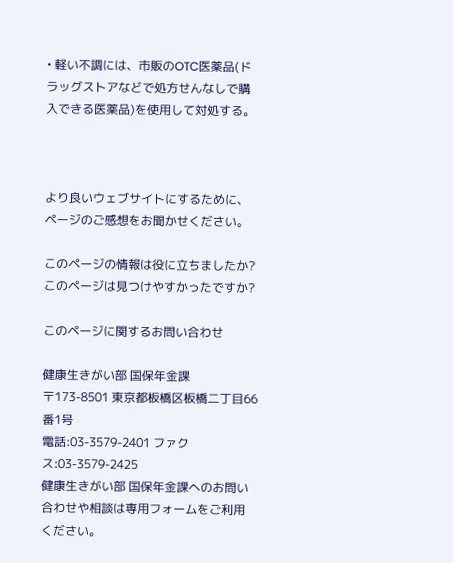• 軽い不調には、市販のOTC医薬品(ドラッグストアなどで処方せんなしで購入できる医薬品)を使用して対処する。



より良いウェブサイトにするために、ページのご感想をお聞かせください。

このページの情報は役に立ちましたか?
このページは見つけやすかったですか?

このページに関するお問い合わせ

健康生きがい部 国保年金課
〒173-8501 東京都板橋区板橋二丁目66番1号
電話:03-3579-2401 ファクス:03-3579-2425
健康生きがい部 国保年金課へのお問い合わせや相談は専用フォームをご利用ください。